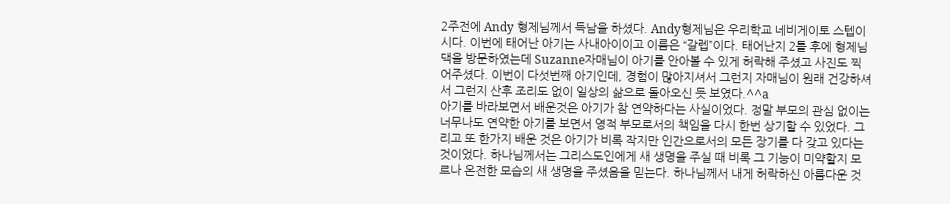2주전에 Andy 형제님께서 득남을 하셨다. Andy형제님은 우리학교 네비게이토 스텝이시다. 이번에 태어난 아기는 사내아이이고 이름은 “갈렙”이다. 태어난지 2틀 후에 형제님 댁을 방문하였는데 Suzanne자매님이 아기를 안아볼 수 있게 허락해 주셨고 사진도 찍어주셨다. 이번이 다섯번째 아기인데, 경험이 많아지셔서 그런지 자매님이 원래 건강하셔서 그런지 산후 조리도 없이 일상의 삶으로 돌아오신 듯 보였다.^^a
아기를 바라보면서 배운것은 아기가 참 연약하다는 사실이었다. 정말 부모의 관심 없이는 너무나도 연약한 아기를 보면서 영적 부모로서의 책임을 다시 한번 상기할 수 있었다. 그리고 또 한가지 배운 것은 아기가 비록 작지만 인간으로서의 모든 장기를 다 갖고 있다는 것이었다. 하나님께서는 그리스도인에게 새 생명을 주실 때 비록 그 기능이 미약할지 모르나 온전한 모습의 새 생명을 주셨음을 믿는다. 하나님께서 내게 허락하신 아름다운 것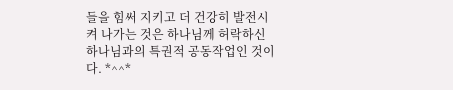들을 힘써 지키고 더 건강히 발전시켜 나가는 것은 하나님께 허락하신 하나님과의 특권적 공동작업인 것이다. *^^*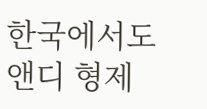한국에서도 앤디 형제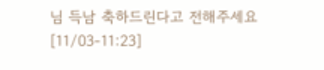님 득남 축하드린다고 전해주세요 [11/03-11:23]